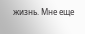жизнь. Мне еще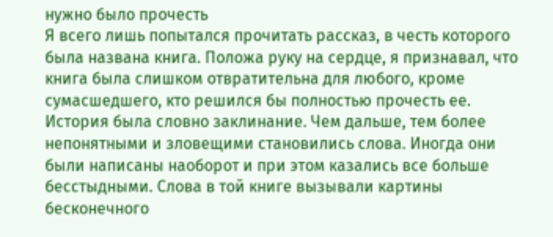нужно было прочесть
Я всего лишь попытался прочитать рассказ, в честь которого была названа книга. Положа руку на сердце, я признавал, что книга была слишком отвратительна для любого, кроме сумасшедшего, кто решился бы полностью прочесть ее. История была словно заклинание. Чем дальше, тем более непонятными и зловещими становились слова. Иногда они были написаны наоборот и при этом казались все больше бесстыдными. Слова в той книге вызывали картины бесконечного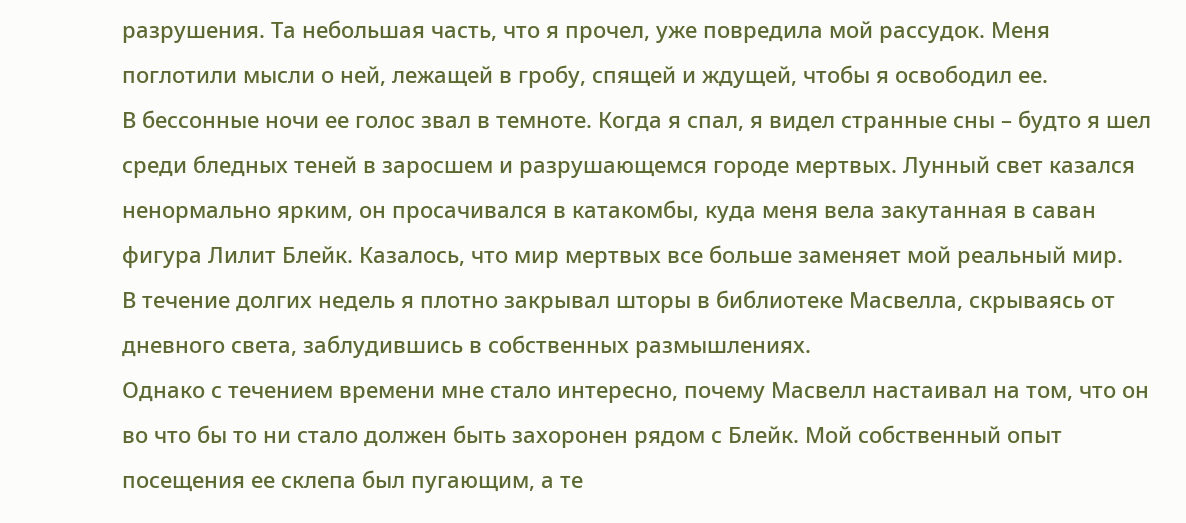разрушения. Та небольшая часть, что я прочел, уже повредила мой рассудок. Меня поглотили мысли о ней, лежащей в гробу, спящей и ждущей, чтобы я освободил ее.
В бессонные ночи ее голос звал в темноте. Когда я спал, я видел странные сны – будто я шел среди бледных теней в заросшем и разрушающемся городе мертвых. Лунный свет казался ненормально ярким, он просачивался в катакомбы, куда меня вела закутанная в саван фигура Лилит Блейк. Казалось, что мир мертвых все больше заменяет мой реальный мир.
В течение долгих недель я плотно закрывал шторы в библиотеке Масвелла, скрываясь от дневного света, заблудившись в собственных размышлениях.
Однако с течением времени мне стало интересно, почему Масвелл настаивал на том, что он во что бы то ни стало должен быть захоронен рядом с Блейк. Мой собственный опыт посещения ее склепа был пугающим, а те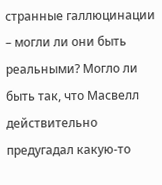странные галлюцинации – могли ли они быть реальными? Могло ли быть так, что Масвелл действительно предугадал какую-то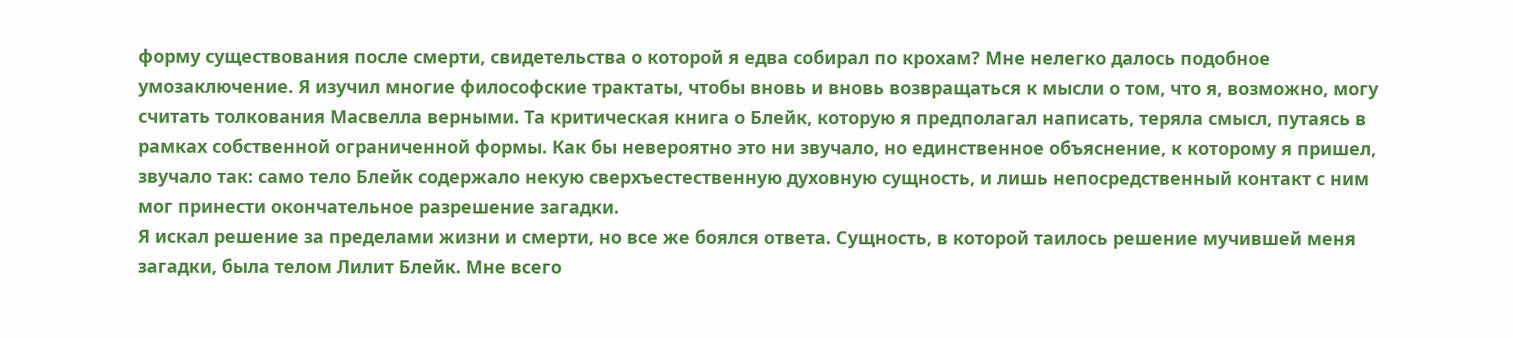форму существования после смерти, свидетельства о которой я едва собирал по крохам? Мне нелегко далось подобное умозаключение. Я изучил многие философские трактаты, чтобы вновь и вновь возвращаться к мысли о том, что я, возможно, могу считать толкования Масвелла верными. Та критическая книга о Блейк, которую я предполагал написать, теряла смысл, путаясь в рамках собственной ограниченной формы. Как бы невероятно это ни звучало, но единственное объяснение, к которому я пришел, звучало так: само тело Блейк содержало некую сверхъестественную духовную сущность, и лишь непосредственный контакт с ним мог принести окончательное разрешение загадки.
Я искал решение за пределами жизни и смерти, но все же боялся ответа. Сущность, в которой таилось решение мучившей меня загадки, была телом Лилит Блейк. Мне всего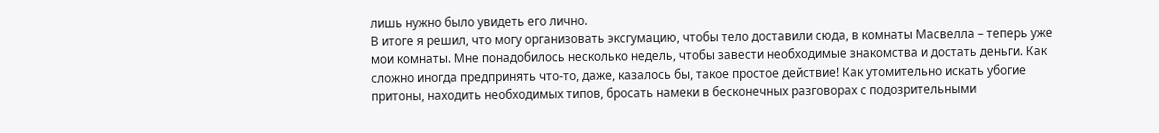лишь нужно было увидеть его лично.
В итоге я решил, что могу организовать эксгумацию, чтобы тело доставили сюда, в комнаты Масвелла – теперь уже мои комнаты. Мне понадобилось несколько недель, чтобы завести необходимые знакомства и достать деньги. Как сложно иногда предпринять что-то, даже, казалось бы, такое простое действие! Как утомительно искать убогие притоны, находить необходимых типов, бросать намеки в бесконечных разговорах с подозрительными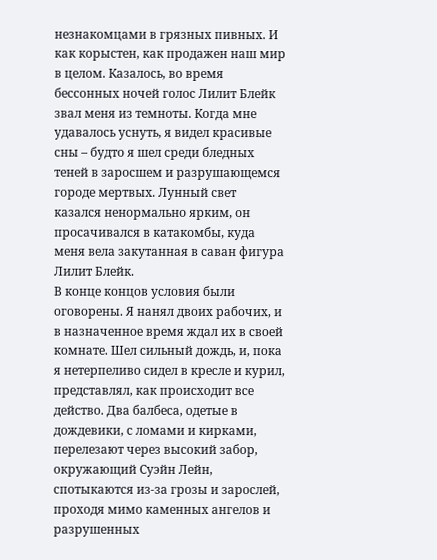незнакомцами в грязных пивных. И как корыстен, как продажен наш мир в целом. Казалось, во время бессонных ночей голос Лилит Блейк звал меня из темноты. Когда мне удавалось уснуть, я видел красивые сны – будто я шел среди бледных теней в заросшем и разрушающемся городе мертвых. Лунный свет казался ненормально ярким, он просачивался в катакомбы, куда меня вела закутанная в саван фигура Лилит Блейк.
В конце концов условия были оговорены. Я нанял двоих рабочих, и в назначенное время ждал их в своей комнате. Шел сильный дождь, и, пока я нетерпеливо сидел в кресле и курил, представлял, как происходит все действо. Два балбеса, одетые в дождевики, с ломами и кирками, перелезают через высокий забор, окружающий Суэйн Лейн, спотыкаются из-за грозы и зарослей, проходя мимо каменных ангелов и разрушенных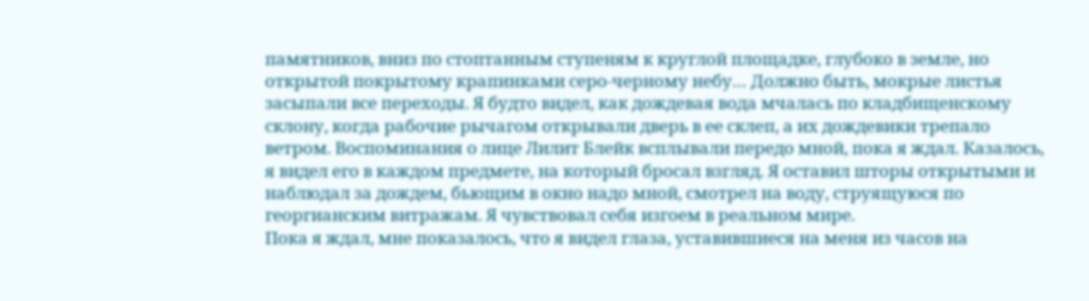памятников, вниз по стоптанным ступеням к круглой площадке, глубоко в земле, но открытой покрытому крапинками серо-черному небу… Должно быть, мокрые листья засыпали все переходы. Я будто видел, как дождевая вода мчалась по кладбищенскому склону, когда рабочие рычагом открывали дверь в ее склеп, а их дождевики трепало ветром. Воспоминания о лице Лилит Блейк всплывали передо мной, пока я ждал. Казалось, я видел его в каждом предмете, на который бросал взгляд. Я оставил шторы открытыми и наблюдал за дождем, бьющим в окно надо мной, смотрел на воду, струящуюся по георгианским витражам. Я чувствовал себя изгоем в реальном мире.
Пока я ждал, мне показалось, что я видел глаза, уставившиеся на меня из часов на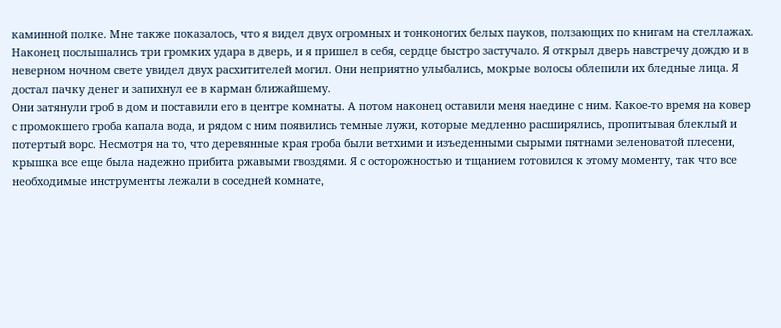каминной полке. Мне также показалось, что я видел двух огромных и тонконогих белых пауков, ползающих по книгам на стеллажах.
Наконец послышались три громких удара в дверь, и я пришел в себя, сердце быстро застучало. Я открыл дверь навстречу дождю и в неверном ночном свете увидел двух расхитителей могил. Они неприятно улыбались, мокрые волосы облепили их бледные лица. Я достал пачку денег и запихнул ее в карман ближайшему.
Они затянули гроб в дом и поставили его в центре комнаты. А потом наконец оставили меня наедине с ним. Какое-то время на ковер с промокшего гроба капала вода, и рядом с ним появились темные лужи, которые медленно расширялись, пропитывая блеклый и потертый ворс. Несмотря на то, что деревянные края гроба были ветхими и изъеденными сырыми пятнами зеленоватой плесени, крышка все еще была надежно прибита ржавыми гвоздями. Я с осторожностью и тщанием готовился к этому моменту, так что все необходимые инструменты лежали в соседней комнате,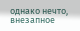однако нечто, внезапное